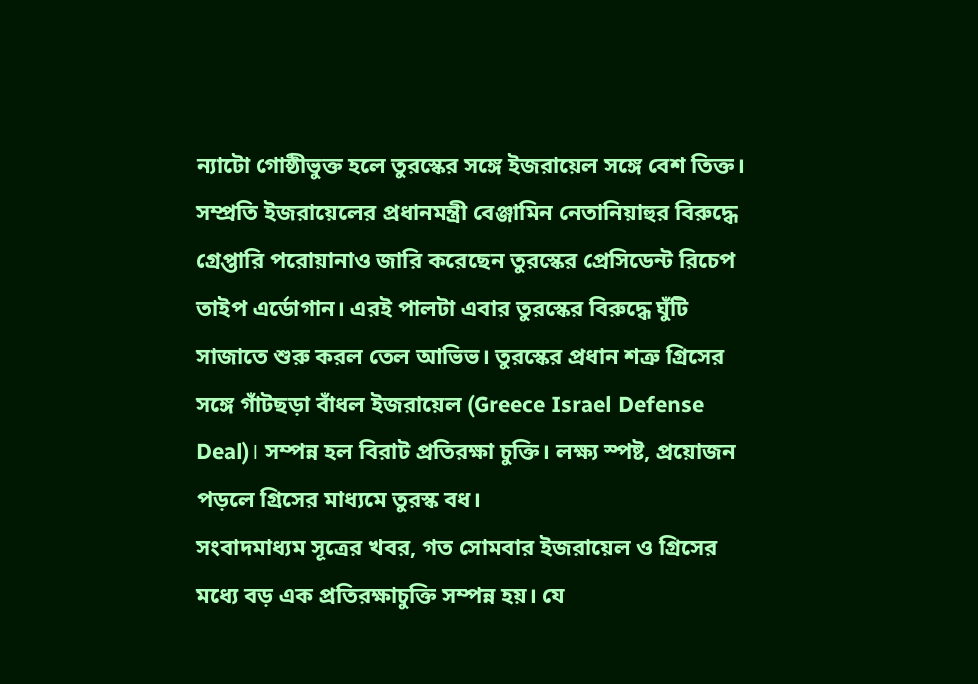ন্যাটো গোষ্ঠীভুক্ত হলে তুরস্কের সঙ্গে ইজরায়েল সঙ্গে বেশ তিক্ত। সম্প্রতি ইজরায়েলের প্রধানমন্ত্রী বেঞ্জামিন নেতানিয়াহুর বিরুদ্ধে গ্রেপ্তারি পরোয়ানাও জারি করেছেন তুরস্কের প্রেসিডেন্ট রিচেপ তাইপ এর্ডোগান। এরই পালটা এবার তুরস্কের বিরুদ্ধে ঘুঁটি সাজাতে শুরু করল তেল আভিভ। তুরস্কের প্রধান শত্রু গ্রিসের সঙ্গে গাঁটছড়া বাঁধল ইজরায়েল (Greece Israel Defense Deal)। সম্পন্ন হল বিরাট প্রতিরক্ষা চুক্তি। লক্ষ্য স্পষ্ট, প্রয়োজন পড়লে গ্রিসের মাধ্যমে তুরস্ক বধ।
সংবাদমাধ্যম সূত্রের খবর, গত সোমবার ইজরায়েল ও গ্রিসের মধ্যে বড় এক প্রতিরক্ষাচুক্তি সম্পন্ন হয়। যে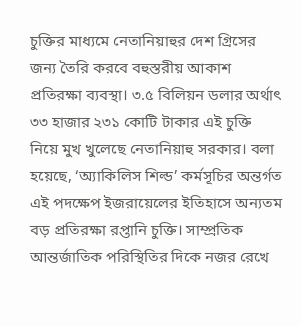চুক্তির মাধ্যমে নেতানিয়াহুর দেশ গ্রিসের জন্য তৈরি করবে বহুস্তরীয় আকাশ প্রতিরক্ষা ব্যবস্থা। ৩.৫ বিলিয়ন ডলার অর্থাৎ ৩৩ হাজার ২৩১ কোটি টাকার এই চুক্তি নিয়ে মুখ খুলেছে নেতানিয়াহু সরকার। বলা হয়েছে, ‘অ্যাকিলিস শিল্ড’ কর্মসূচির অন্তর্গত এই পদক্ষেপ ইজরায়েলের ইতিহাসে অন্যতম বড় প্রতিরক্ষা রপ্তানি চুক্তি। সাম্প্রতিক আন্তর্জাতিক পরিস্থিতির দিকে নজর রেখে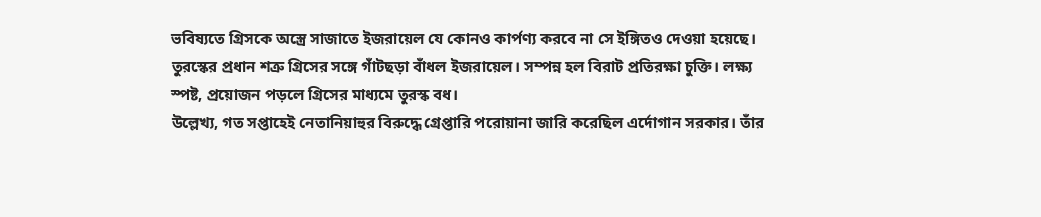ভবিষ্যতে গ্রিসকে অস্ত্রে সাজাতে ইজরায়েল যে কোনও কার্পণ্য করবে না সে ইঙ্গিতও দেওয়া হয়েছে।
তুরস্কের প্রধান শত্রু গ্রিসের সঙ্গে গাঁটছড়া বাঁধল ইজরায়েল। সম্পন্ন হল বিরাট প্রতিরক্ষা চুক্তি। লক্ষ্য স্পষ্ট, প্রয়োজন পড়লে গ্রিসের মাধ্যমে তুরস্ক বধ।
উল্লেখ্য, গত সপ্তাহেই নেতানিয়াহুর বিরুদ্ধে গ্রেপ্তারি পরোয়ানা জারি করেছিল এর্দোগান সরকার। তাঁর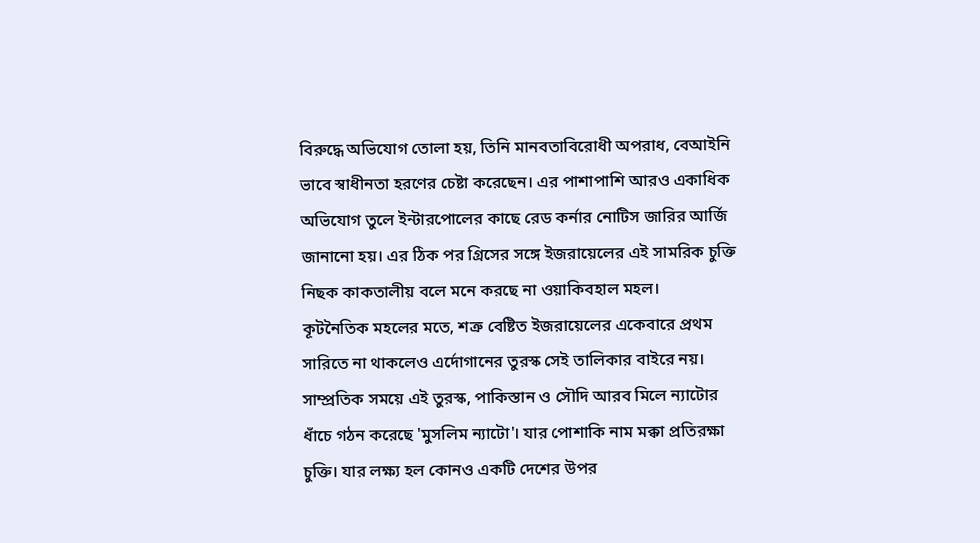বিরুদ্ধে অভিযোগ তোলা হয়, তিনি মানবতাবিরোধী অপরাধ, বেআইনি ভাবে স্বাধীনতা হরণের চেষ্টা করেছেন। এর পাশাপাশি আরও একাধিক অভিযোগ তুলে ইন্টারপোলের কাছে রেড কর্নার নোটিস জারির আর্জি জানানো হয়। এর ঠিক পর গ্রিসের সঙ্গে ইজরায়েলের এই সামরিক চুক্তি নিছক কাকতালীয় বলে মনে করছে না ওয়াকিবহাল মহল।
কূটনৈতিক মহলের মতে, শত্রু বেষ্টিত ইজরায়েলের একেবারে প্রথম সারিতে না থাকলেও এর্দোগানের তুরস্ক সেই তালিকার বাইরে নয়। সাম্প্রতিক সময়ে এই তুরস্ক, পাকিস্তান ও সৌদি আরব মিলে ন্যাটোর ধাঁচে গঠন করেছে 'মুসলিম ন্যাটো'। যার পোশাকি নাম মক্কা প্রতিরক্ষা চুক্তি। যার লক্ষ্য হল কোনও একটি দেশের উপর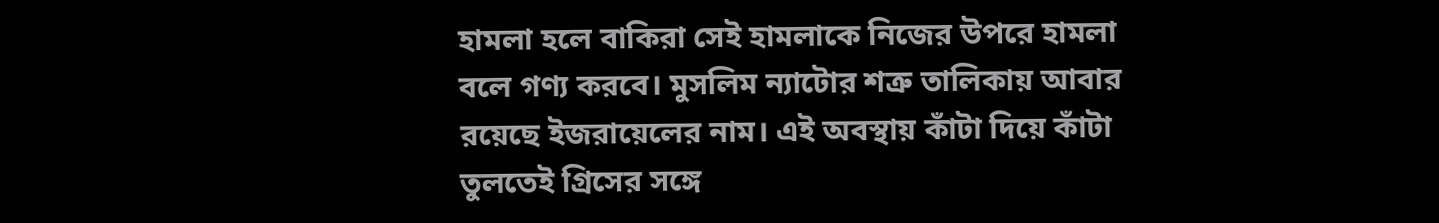হামলা হলে বাকিরা সেই হামলাকে নিজের উপরে হামলা বলে গণ্য করবে। মুসলিম ন্যাটোর শত্রু তালিকায় আবার রয়েছে ইজরায়েলের নাম। এই অবস্থায় কাঁটা দিয়ে কাঁটা তুলতেই গ্রিসের সঙ্গে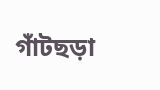গাঁটছড়া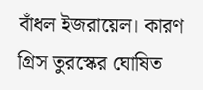বাঁধল ইজরায়েল। কারণ গ্রিস তুরস্কের ঘোষিত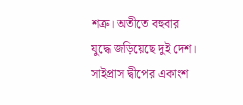শত্রু। অতীতে বহুবার যুদ্ধে জড়িয়েছে দুই দেশ। সাইপ্রাস দ্বীপের একাংশ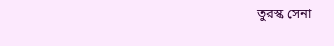তুরস্ক সেনা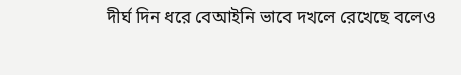দীর্ঘ দিন ধরে বেআইনি ভাবে দখলে রেখেছে বলেও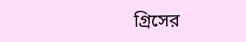গ্রিসের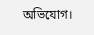অভিযোগ।